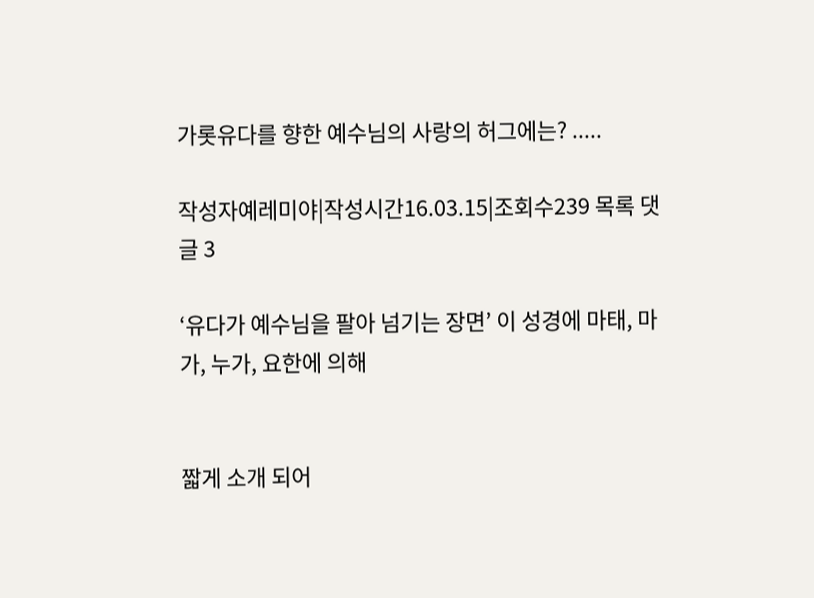가롯유다를 향한 예수님의 사랑의 허그에는? .....

작성자예레미야|작성시간16.03.15|조회수239 목록 댓글 3

‘유다가 예수님을 팔아 넘기는 장면’ 이 성경에 마태, 마가, 누가, 요한에 의해


짧게 소개 되어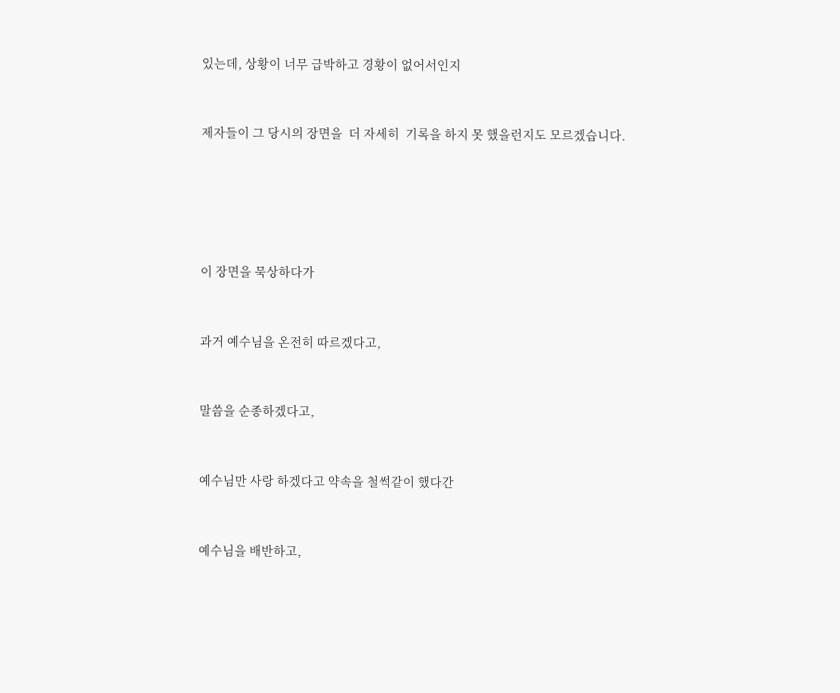있는데, 상황이 너무 급박하고 경황이 없어서인지


제자들이 그 당시의 장면을  더 자세히  기록을 하지 못 했을런지도 모르겠습니다.





이 장면을 묵상하다가


과거 예수님을 온전히 따르겠다고,


말씀을 순종하겠다고,


예수님만 사랑 하겠다고 약속을 철썩같이 했다간


예수님을 배반하고,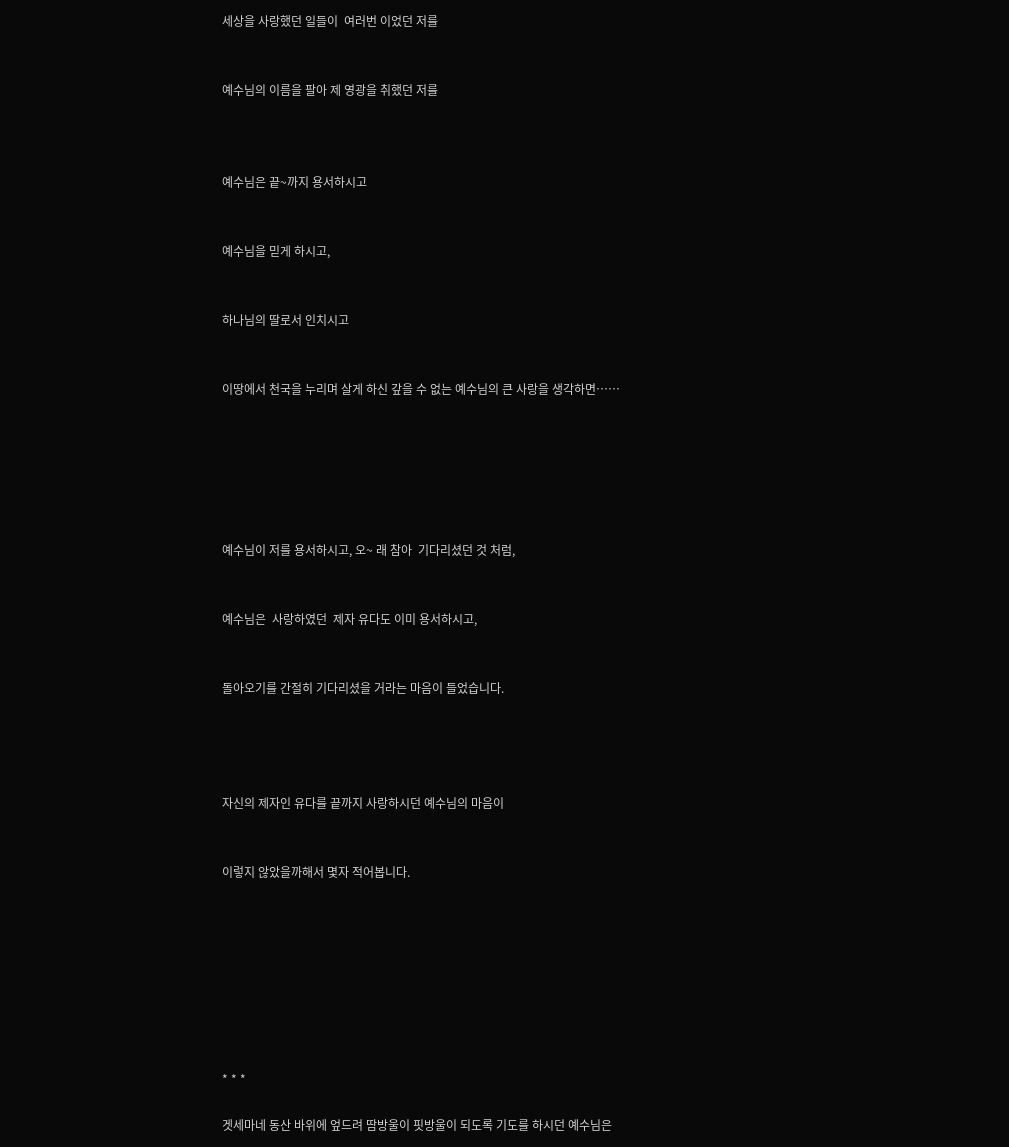세상을 사랑했던 일들이  여러번 이었던 저를


예수님의 이름을 팔아 제 영광을 취했던 저를



예수님은 끝~까지 용서하시고


예수님을 믿게 하시고,


하나님의 딸로서 인치시고


이땅에서 천국을 누리며 살게 하신 갚을 수 없는 예수님의 큰 사랑을 생각하면……






예수님이 저를 용서하시고, 오~ 래 참아  기다리셨던 것 처럼,


예수님은  사랑하였던  제자 유다도 이미 용서하시고,


돌아오기를 간절히 기다리셨을 거라는 마음이 들었습니다.




자신의 제자인 유다를 끝까지 사랑하시던 예수님의 마음이


이렇지 않았을까해서 몇자 적어봅니다.








* * *

겟세마네 동산 바위에 엎드려 땀방울이 핏방울이 되도록 기도를 하시던 예수님은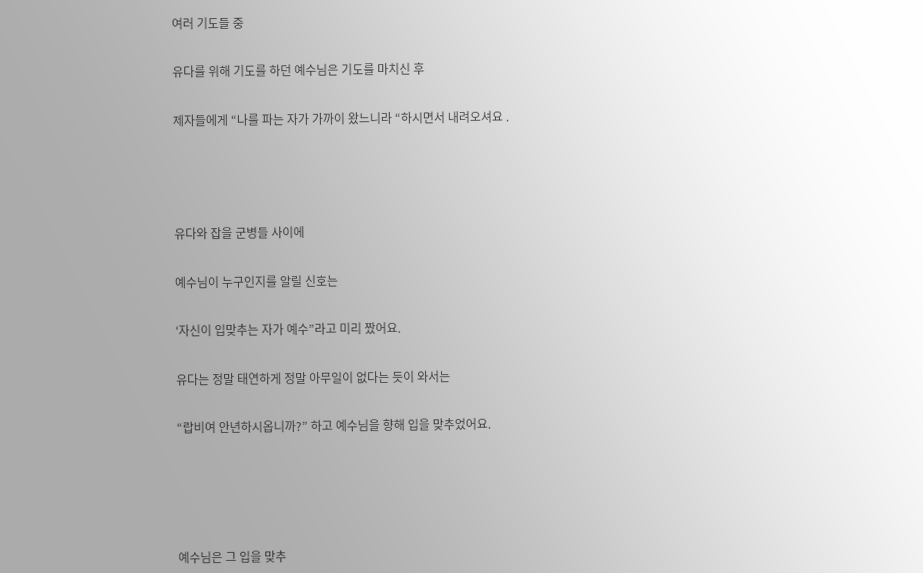여러 기도들 중


유다를 위해 기도를 하던 예수님은 기도를 마치신 후


제자들에게 “나를 파는 자가 가까이 왔느니라 “하시면서 내려오셔요 .






유다와 잡을 군병들 사이에


예수님이 누구인지를 알릴 신호는


‘자신이 입맞추는 자가 예수”라고 미리 짰어요.


유다는 정말 태연하게 정말 아무일이 없다는 듯이 와서는


“랍비여 안년하시옵니까?” 하고 예수님을 향해 입을 맞추었어요.







예수님은 그 입을 맞추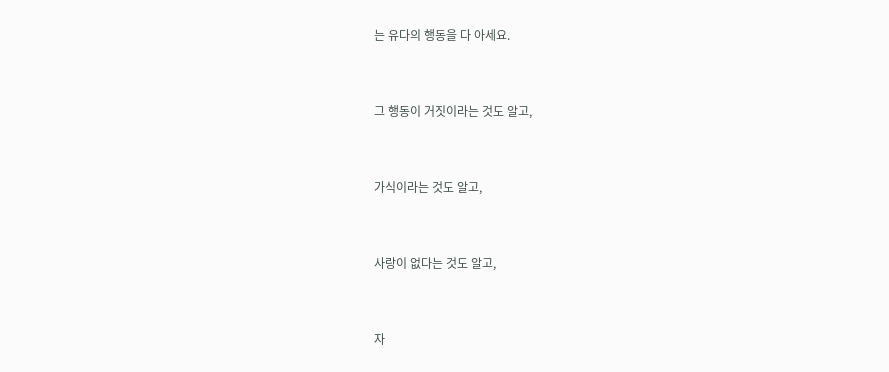는 유다의 행동을 다 아세요.


그 행동이 거짓이라는 것도 알고,


가식이라는 것도 알고,


사랑이 없다는 것도 알고,


자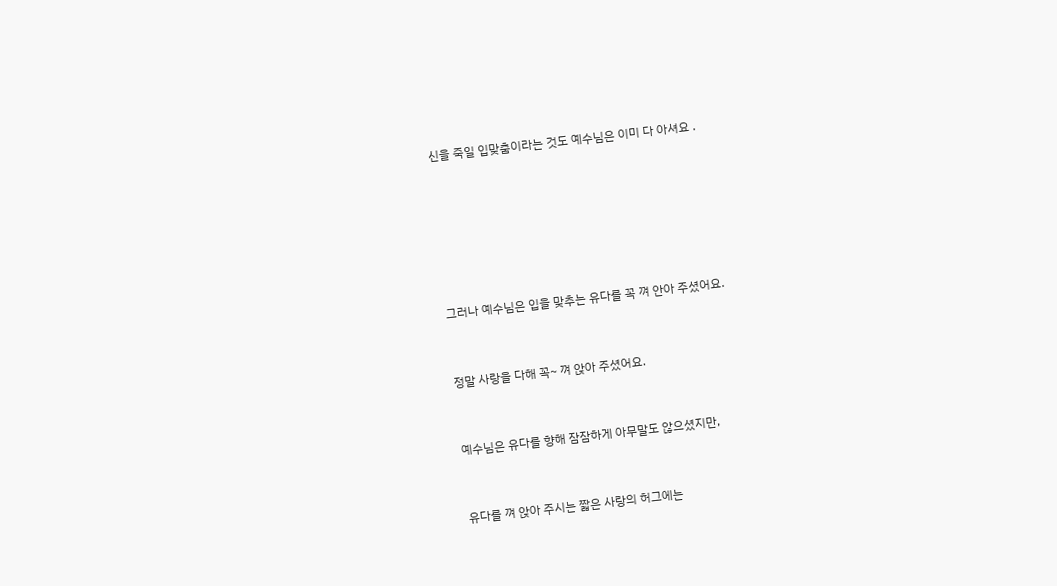신을 죽일 입맞춤이라는 것도 예수님은 이미 다 아셔요 .






그러나 예수님은 입을 맞추는 유다를 꼭 껴 안아 주셨어요.


정말 사랑을 다해 꼭~ 껴 앉아 주셨어요.


예수님은 유다를 향해 잠잠하게 아무말도 않으셨지만,


유다를 껴 앉아 주시는 짧은 사랑의 허그에는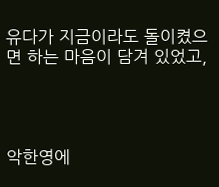유다가 지금이라도 돌이켰으면 하는 마음이 담겨 있었고,




악한영에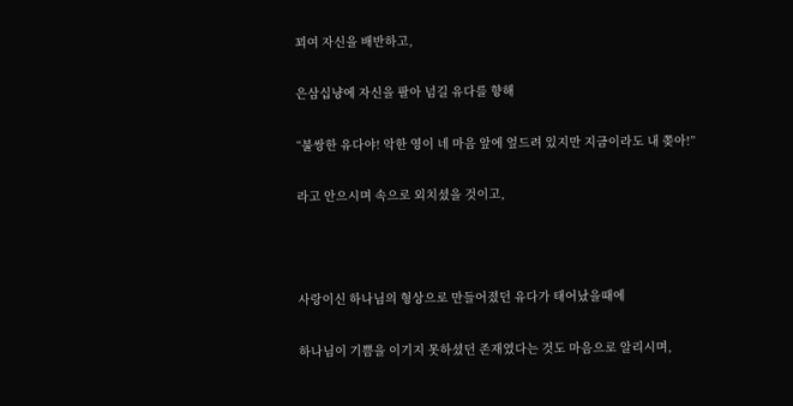꾀여 자신을 배반하고,


은삼십냥에 자신을 팔아 넘길 유다를 향해


“불쌍한 유다야! 악한 영이 네 마음 앞에 엎드려 있지만 지금이라도 내 쫒아!”


라고 안으시며 속으로 외치셨을 것이고,





사랑이신 하나님의 형상으로 만들어졌던 유다가 태어났을때에


하나님이 기쁨을 이기지 못하셨던 존재였다는 것도 마음으로 알리시며,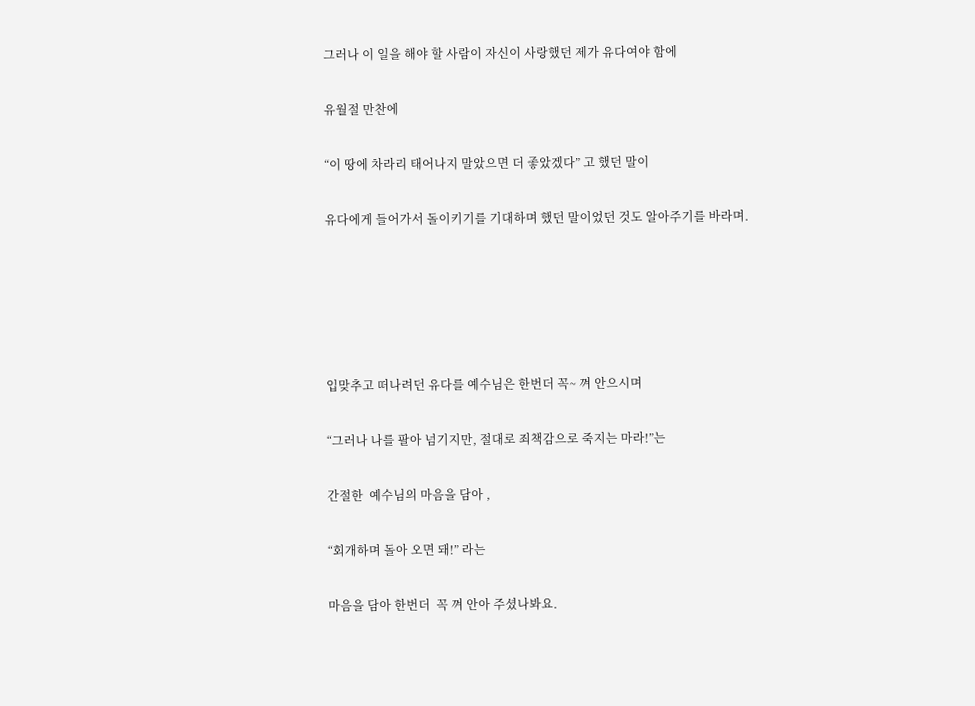그러나 이 일을 해야 할 사람이 자신이 사랑했던 제가 유다여야 함에


유월절 만찬에


“이 땅에 차라리 태어나지 말았으면 더 좋았겠다” 고 했던 말이


유다에게 들어가서 돌이키기를 기대하며 했던 말이었던 것도 알아주기를 바라며.








입맞추고 떠나려던 유다를 예수님은 한번더 꼭~ 껴 안으시며


“그러나 나를 팔아 넘기지만, 절대로 죄책감으로 죽지는 마라!”는


간절한  예수님의 마음을 담아 ,


“회개하며 돌아 오면 돼!” 라는


마음을 담아 한번더  꼭 껴 안아 주셨나봐요.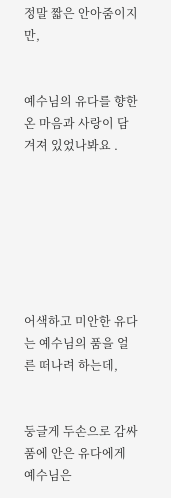정말 짧은 안아줌이지만,


예수님의 유다를 향한 온 마음과 사랑이 담겨져 있었나봐요 .







어색하고 미안한 유다는 예수님의 품을 얼른 떠나려 하는데,


둥글게 두손으로 감싸 품에 안은 유다에게 예수님은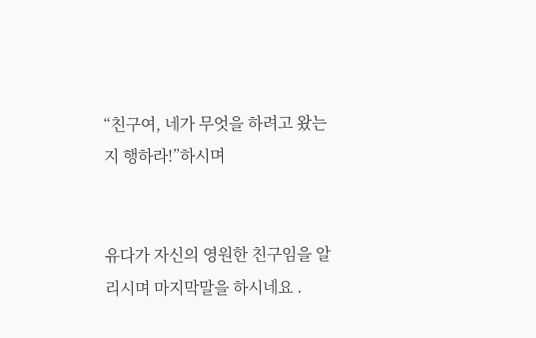“친구여, 네가 무엇을 하려고 왔는지 행하라!”하시며


유다가 자신의 영원한 친구임을 알리시며 마지막말을 하시네요 .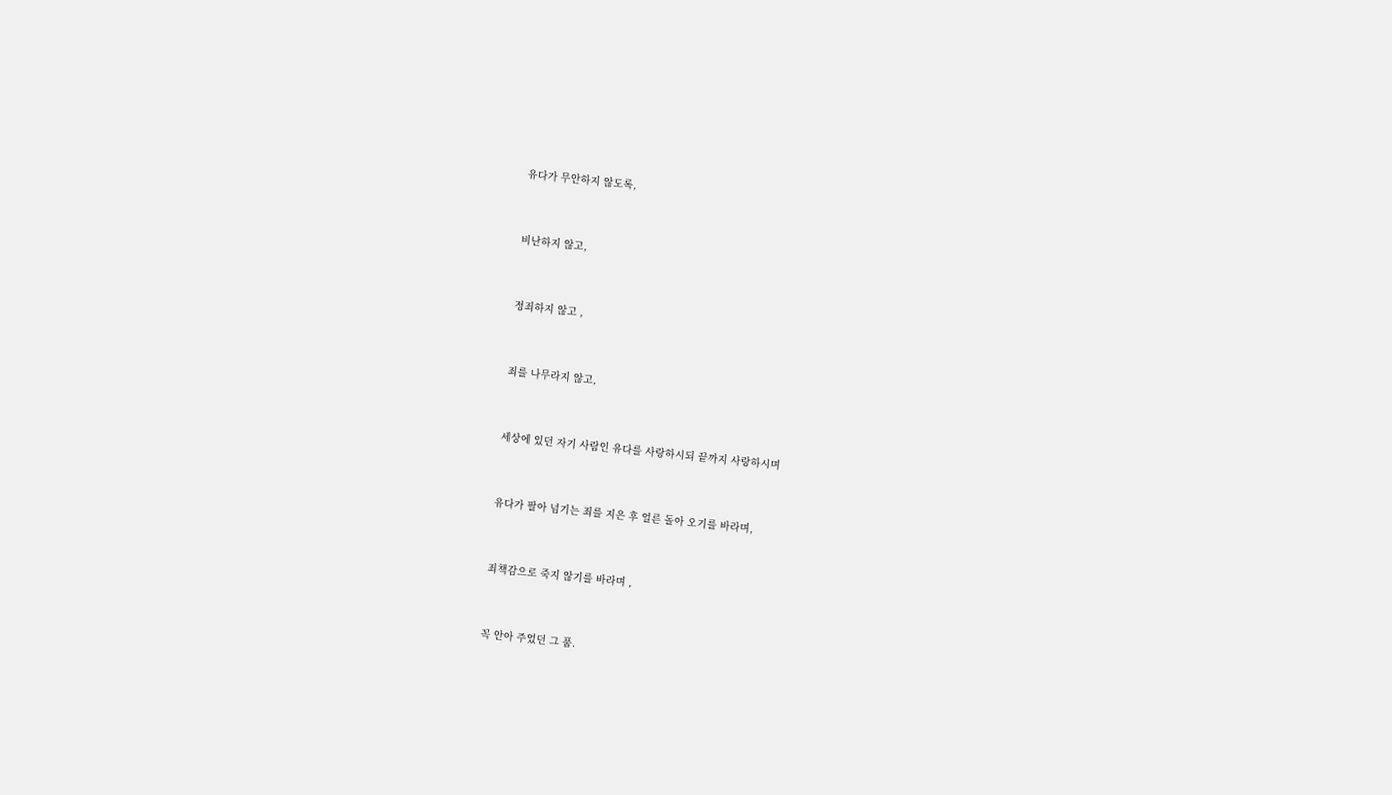유다가 무안하지 않도록,


비난하지 않고,


정죄하지 않고 ,


죄를 나무라지 않고,


세상에 있던 자기 사람인 유다를 사랑하시되 끝까지 사랑하시며


유다가 팔아 넘기는 죄를 지은 후 얼른 돌아 오기를 바라며,


죄책감으로 죽지 않기를 바라며 ,


꼭 안아 주었던 그 품.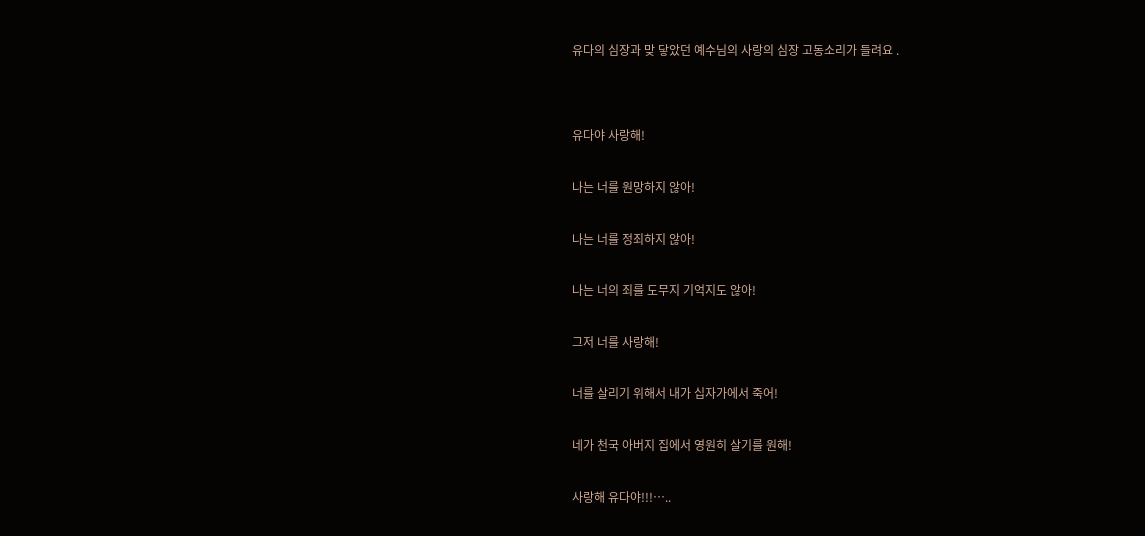유다의 심장과 맞 닿았던 예수님의 사랑의 심장 고동소리가 들려요 .




유다야 사랑해!


나는 너를 원망하지 않아!


나는 너를 정죄하지 않아!


나는 너의 죄를 도무지 기억지도 않아!


그저 너를 사랑해!


너를 살리기 위해서 내가 십자가에서 죽어!


네가 천국 아버지 집에서 영원히 살기를 원해!


사랑해 유다야!!!…..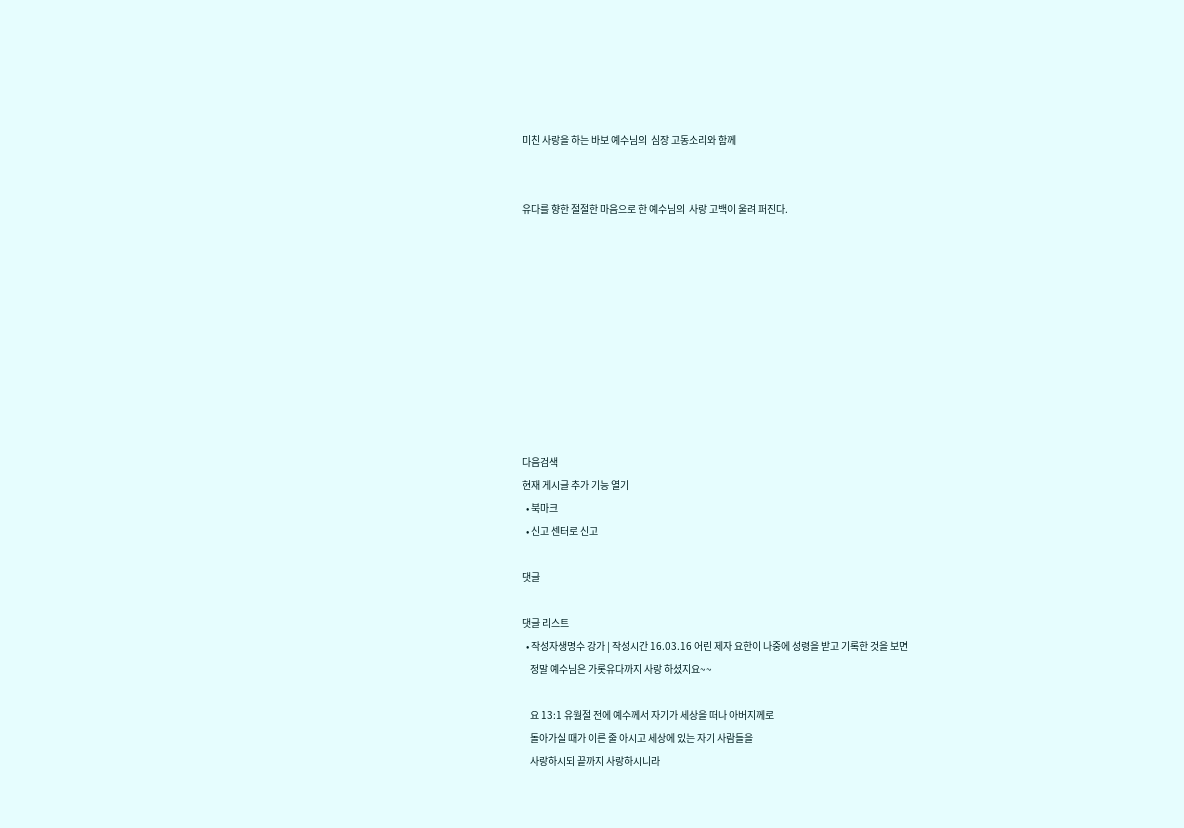미친 사랑을 하는 바보 예수님의  심장 고동소리와 함께


유다를 향한 절절한 마음으로 한 예수님의  사랑 고백이 울려 퍼진다.










다음검색
현재 게시글 추가 기능 열기
  • 북마크
  • 신고 센터로 신고

댓글

댓글 리스트
  • 작성자생명수 강가 | 작성시간 16.03.16 어린 제자 요한이 나중에 성령을 받고 기록한 것을 보면
    정말 예수님은 가롯유다까지 사랑 하셨지요~~

    요 13:1 유월절 전에 예수께서 자기가 세상을 떠나 아버지께로
    돌아가실 때가 이른 줄 아시고 세상에 있는 자기 사람들을
    사랑하시되 끝까지 사랑하시니라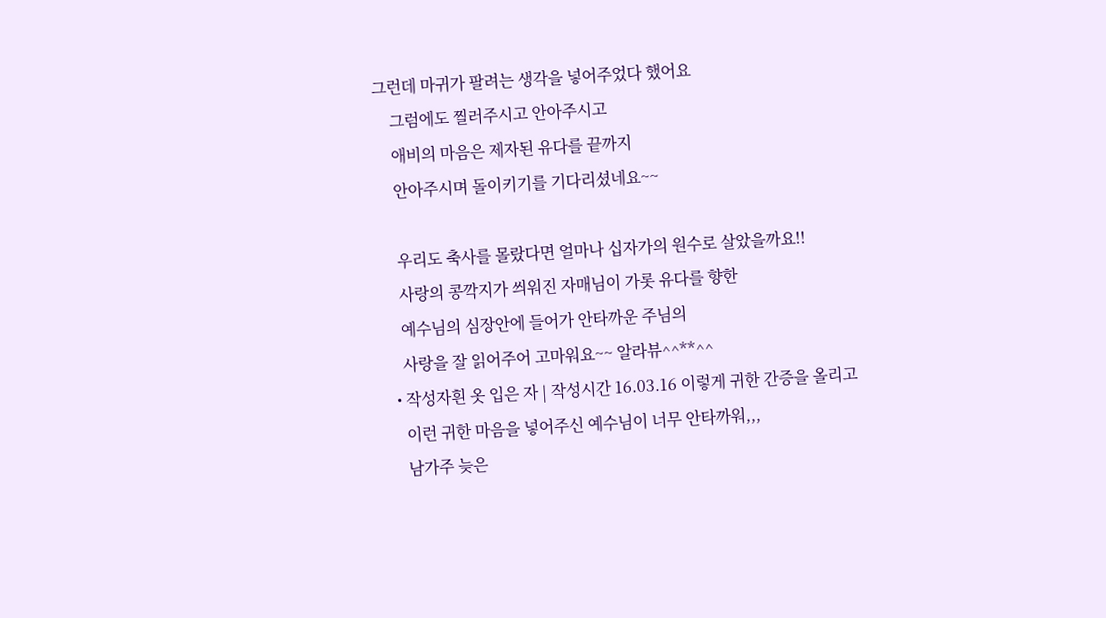그런데 마귀가 팔려는 생각을 넣어주었다 했어요
    그럼에도 찔러주시고 안아주시고
    애비의 마음은 제자된 유다를 끝까지
    안아주시며 돌이키기를 기다리셨네요~~

    우리도 축사를 몰랐다면 얼마나 십자가의 원수로 살았을까요!!
    사랑의 콩깍지가 씌워진 자매님이 가롯 유다를 향한
    예수님의 심장안에 들어가 안타까운 주님의
    사랑을 잘 읽어주어 고마워요~~ 알라뷰^^**^^
  • 작성자흰 옷 입은 자 | 작성시간 16.03.16 이렇게 귀한 간증을 올리고
    이런 귀한 마음을 넣어주신 예수님이 너무 안타까워,,,
    남가주 늦은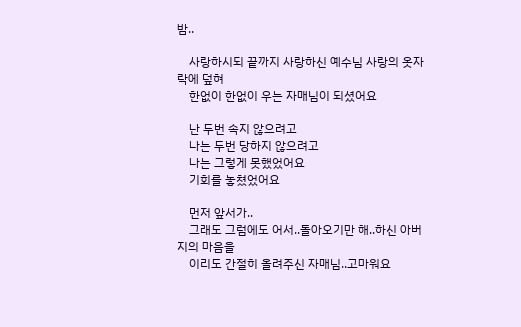밤..

    사랑하시되 끝까지 사랑하신 예수님 사랑의 옷자락에 덮혀
    한없이 한없이 우는 자매님이 되셨어요

    난 두번 속지 않으려고
    나는 두번 당하지 않으려고
    나는 그렇게 못했었어요
    기회를 놓쳤었어요

    먼저 앞서가..
    그래도 그럼에도 어서..돌아오기만 해..하신 아버지의 마음을
    이리도 간절히 올려주신 자매님..고마워요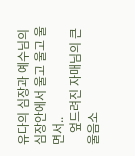유다의 심장과 예수님의 심장안에서 울고 울고 울면서..
    엎드려진 자매님의 큰울음소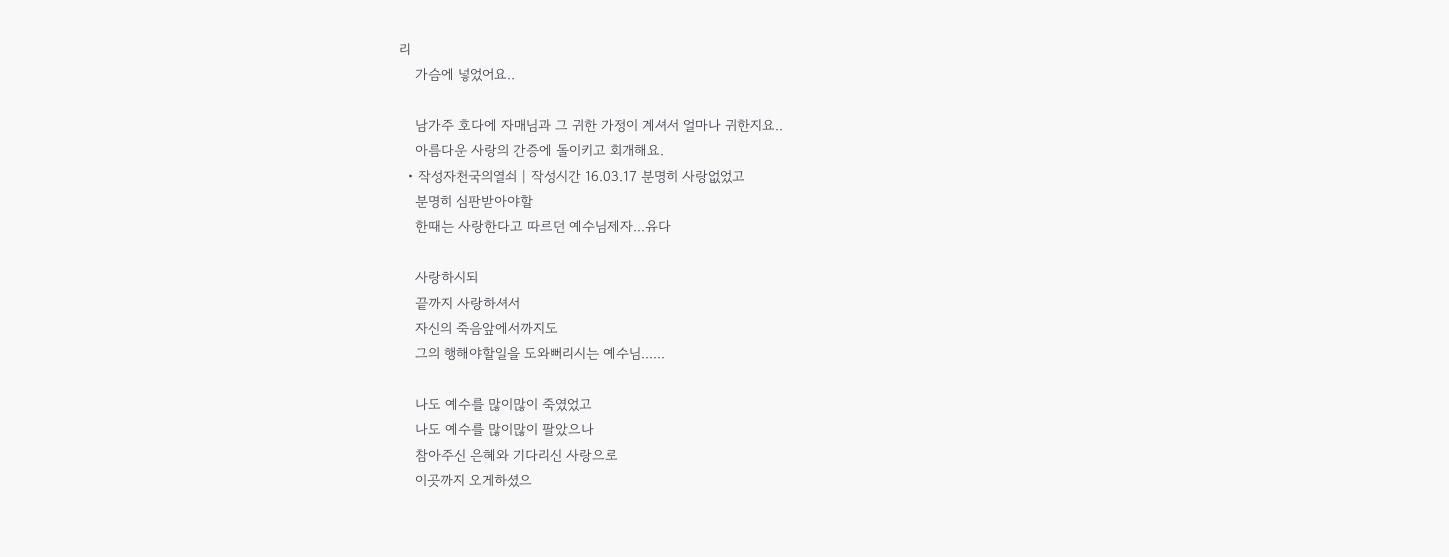리
    가슴에 넣었어요..

    남가주 호다에 자매님과 그 귀한 가정이 계셔서 얼마나 귀한지요..
    아름다운 사랑의 간증에 돌이키고 회개해요.
  • 작성자천국의열쇠 | 작성시간 16.03.17 분명히 사랑없었고
    분명히 심판받아야할
    한때는 사랑한다고 따르던 예수님제자...유다

    사랑하시되
    끝까지 사랑하셔서
    자신의 죽음앞에서까지도
    그의 행해야할일을 도와뻐리시는 예수님......

    나도 예수를 많이많이 죽였었고
    나도 예수를 많이많이 팔았으나
    참아주신 은혜와 기다리신 사랑으로
    이곳까지 오게하셨으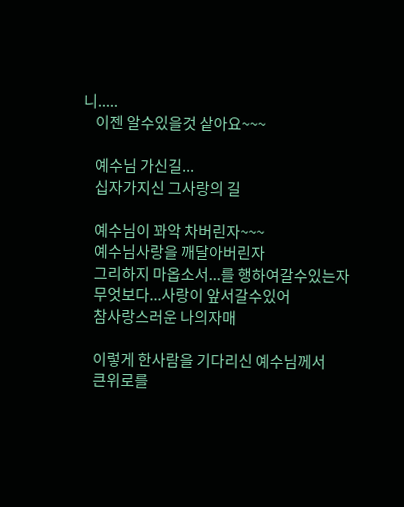니.....
    이젠 알수있을것 샅아요~~~

    예수님 가신길...
    십자가지신 그사랑의 길

    예수님이 꽈악 차버린자~~~
    예수님사랑을 깨달아버린자
    그리하지 마옵소서...를 행하여갈수있는자
    무엇보다...사랑이 앞서갈수있어
    참사랑스러운 나의자매

    이렇게 한사람을 기다리신 예수님께서
    큰위로를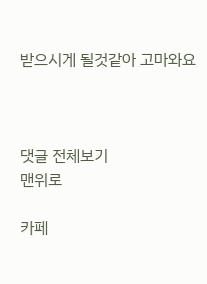받으시게 될것같아 고마와요



댓글 전체보기
맨위로

카페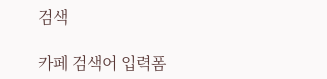검색

카페 검색어 입력폼